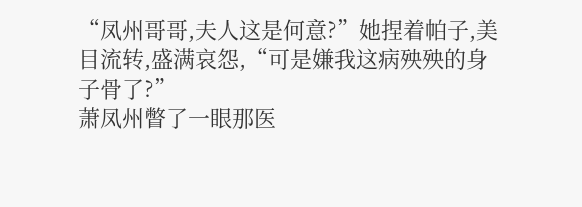“凤州哥哥,夫人这是何意?”她捏着帕子,美目流转,盛满哀怨,“可是嫌我这病殃殃的身子骨了?”
萧凤州瞥了一眼那医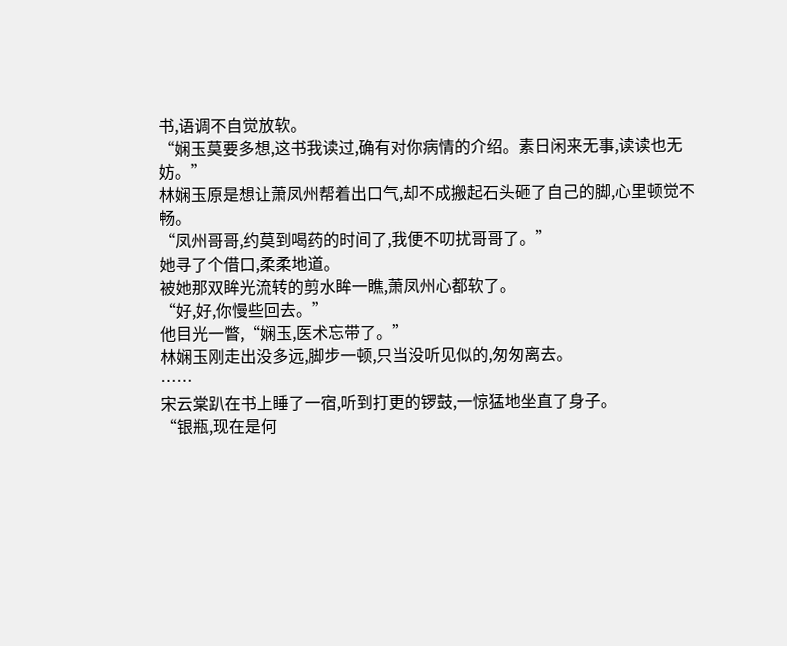书,语调不自觉放软。
“娴玉莫要多想,这书我读过,确有对你病情的介绍。素日闲来无事,读读也无妨。”
林娴玉原是想让萧凤州帮着出口气,却不成搬起石头砸了自己的脚,心里顿觉不畅。
“凤州哥哥,约莫到喝药的时间了,我便不叨扰哥哥了。”
她寻了个借口,柔柔地道。
被她那双眸光流转的剪水眸一瞧,萧凤州心都软了。
“好,好,你慢些回去。”
他目光一瞥,“娴玉,医术忘带了。”
林娴玉刚走出没多远,脚步一顿,只当没听见似的,匆匆离去。
……
宋云棠趴在书上睡了一宿,听到打更的锣鼓,一惊猛地坐直了身子。
“银瓶,现在是何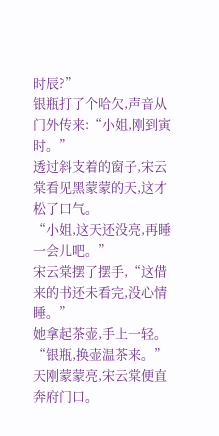时辰?”
银瓶打了个哈欠,声音从门外传来:“小姐,刚到寅时。”
透过斜支着的窗子,宋云棠看见黑蒙蒙的天,这才松了口气。
“小姐,这天还没亮,再睡一会儿吧。”
宋云棠摆了摆手,“这借来的书还未看完,没心情睡。”
她拿起茶壶,手上一轻。
“银瓶,换壶温茶来。”
天刚蒙蒙亮,宋云棠便直奔府门口。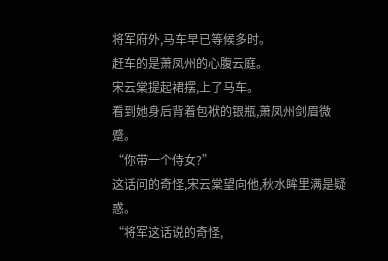将军府外,马车早已等候多时。
赶车的是萧凤州的心腹云庭。
宋云棠提起裙摆,上了马车。
看到她身后背着包袱的银瓶,萧凤州剑眉微蹙。
“你带一个侍女?”
这话问的奇怪,宋云棠望向他,秋水眸里满是疑惑。
“将军这话说的奇怪,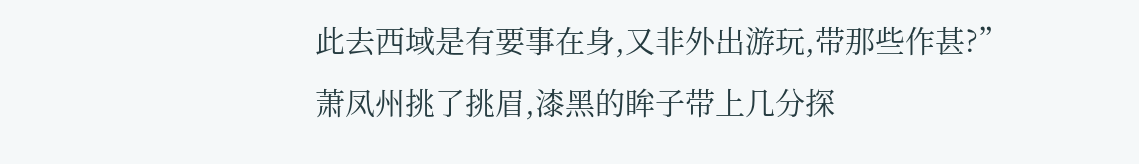此去西域是有要事在身,又非外出游玩,带那些作甚?”
萧凤州挑了挑眉,漆黑的眸子带上几分探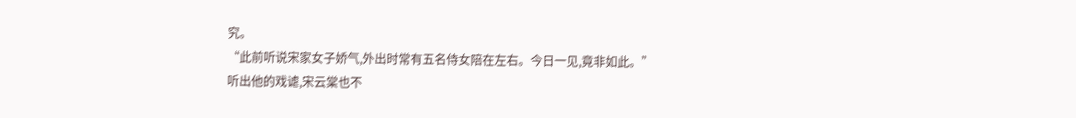究。
“此前听说宋家女子娇气,外出时常有五名侍女陪在左右。今日一见,竟非如此。”
听出他的戏谑,宋云棠也不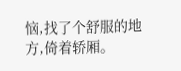恼,找了个舒服的地方,倚着轿厢。